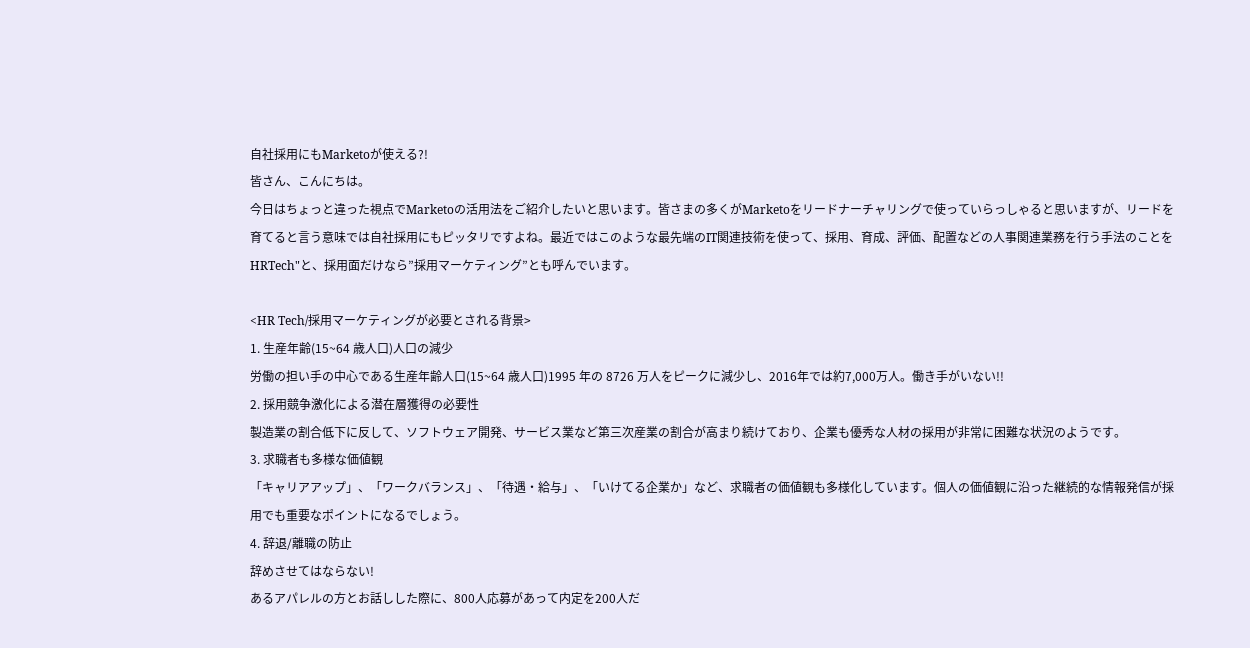自社採用にもMarketoが使える?!
皆さん、こんにちは。
今日はちょっと違った視点でMarketoの活用法をご紹介したいと思います。皆さまの多くがMarketoをリードナーチャリングで使っていらっしゃると思いますが、リードを育てると言う意味では自社採用にもピッタリですよね。最近ではこのような最先端のIT関連技術を使って、採用、育成、評価、配置などの人事関連業務を行う手法のことをHRTech"と、採用面だけなら”採用マーケティング”とも呼んでいます。

<HR Tech/採用マーケティングが必要とされる背景>
1. 生産年齢(15~64 歳人口)人口の減少
労働の担い手の中心である生産年齢人口(15~64 歳人口)1995 年の 8726 万人をピークに減少し、2016年では約7,000万人。働き手がいない!!
2. 採用競争激化による潜在層獲得の必要性
製造業の割合低下に反して、ソフトウェア開発、サービス業など第三次産業の割合が高まり続けており、企業も優秀な人材の採用が非常に困難な状況のようです。
3. 求職者も多様な価値観
「キャリアアップ」、「ワークバランス」、「待遇・給与」、「いけてる企業か」など、求職者の価値観も多様化しています。個人の価値観に沿った継続的な情報発信が採用でも重要なポイントになるでしょう。
4. 辞退/離職の防止
辞めさせてはならない!
あるアパレルの方とお話しした際に、800人応募があって内定を200人だ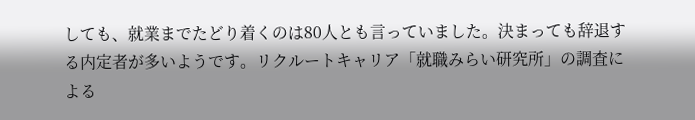しても、就業までたどり着くのは80人とも言っていました。決まっても辞退する内定者が多いようです。リクルートキャリア「就職みらい研究所」の調査による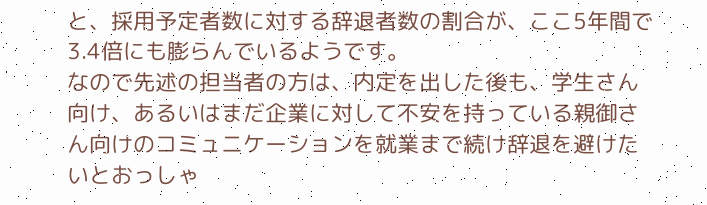と、採用予定者数に対する辞退者数の割合が、ここ5年間で3.4倍にも膨らんでいるようです。
なので先述の担当者の方は、内定を出した後も、学生さん向け、あるいはまだ企業に対して不安を持っている親御さん向けのコミュニケーションを就業まで続け辞退を避けたいとおっしゃ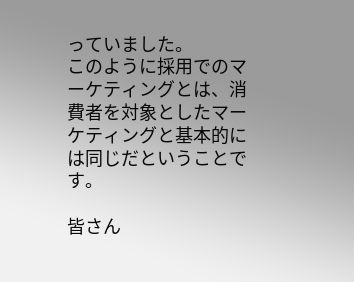っていました。
このように採用でのマーケティングとは、消費者を対象としたマーケティングと基本的には同じだということです。

皆さん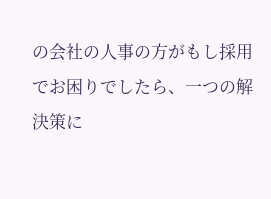の会社の人事の方がもし採用でお困りでしたら、一つの解決策に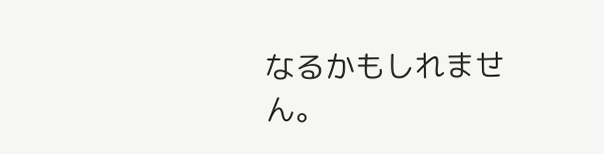なるかもしれません。